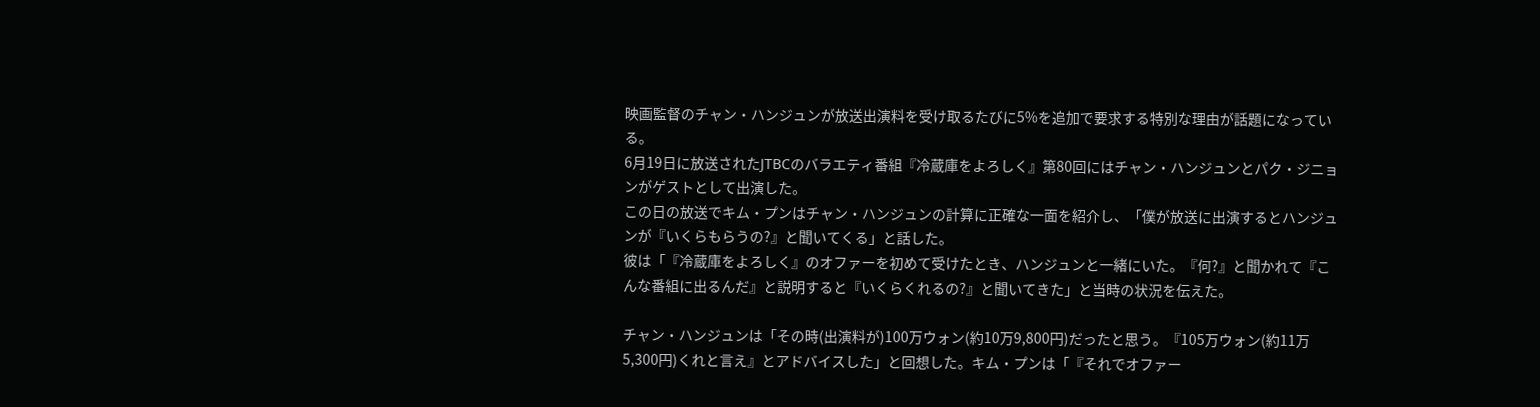映画監督のチャン・ハンジュンが放送出演料を受け取るたびに5%を追加で要求する特別な理由が話題になっている。
6月19日に放送されたJTBCのバラエティ番組『冷蔵庫をよろしく』第80回にはチャン・ハンジュンとパク・ジニョンがゲストとして出演した。
この日の放送でキム・プンはチャン・ハンジュンの計算に正確な一面を紹介し、「僕が放送に出演するとハンジュンが『いくらもらうの?』と聞いてくる」と話した。
彼は「『冷蔵庫をよろしく』のオファーを初めて受けたとき、ハンジュンと一緒にいた。『何?』と聞かれて『こんな番組に出るんだ』と説明すると『いくらくれるの?』と聞いてきた」と当時の状況を伝えた。

チャン・ハンジュンは「その時(出演料が)100万ウォン(約10万9,800円)だったと思う。『105万ウォン(約11万5,300円)くれと言え』とアドバイスした」と回想した。キム・プンは「『それでオファー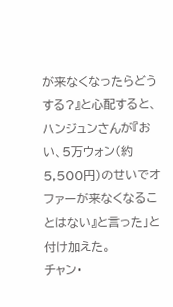が来なくなったらどうする?』と心配すると、ハンジュンさんが『おい、5万ウォン(約5,500円)のせいでオファーが来なくなることはない』と言った」と付け加えた。
チャン・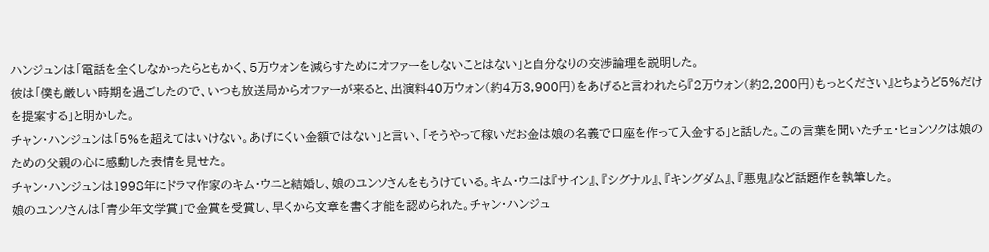ハンジュンは「電話を全くしなかったらともかく、5万ウォンを減らすためにオファーをしないことはない」と自分なりの交渉論理を説明した。
彼は「僕も厳しい時期を過ごしたので、いつも放送局からオファーが来ると、出演料40万ウォン(約4万3,900円)をあげると言われたら『2万ウォン(約2,200円)もっとください』とちょうど5%だけを提案する」と明かした。
チャン・ハンジュンは「5%を超えてはいけない。あげにくい金額ではない」と言い、「そうやって稼いだお金は娘の名義で口座を作って入金する」と話した。この言葉を聞いたチェ・ヒョンソクは娘のための父親の心に感動した表情を見せた。
チャン・ハンジュンは1998年にドラマ作家のキム・ウニと結婚し、娘のユンソさんをもうけている。キム・ウニは『サイン』、『シグナル』、『キングダム』、『悪鬼』など話題作を執筆した。
娘のユンソさんは「青少年文学賞」で金賞を受賞し、早くから文章を書く才能を認められた。チャン・ハンジュ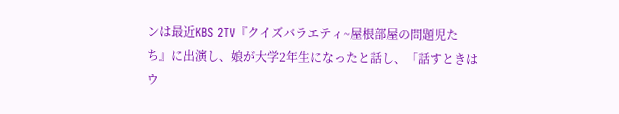ンは最近KBS 2TV『クイズバラエティ~屋根部屋の問題児たち』に出演し、娘が大学2年生になったと話し、「話すときはウ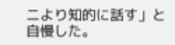ニより知的に話す」と自慢した。